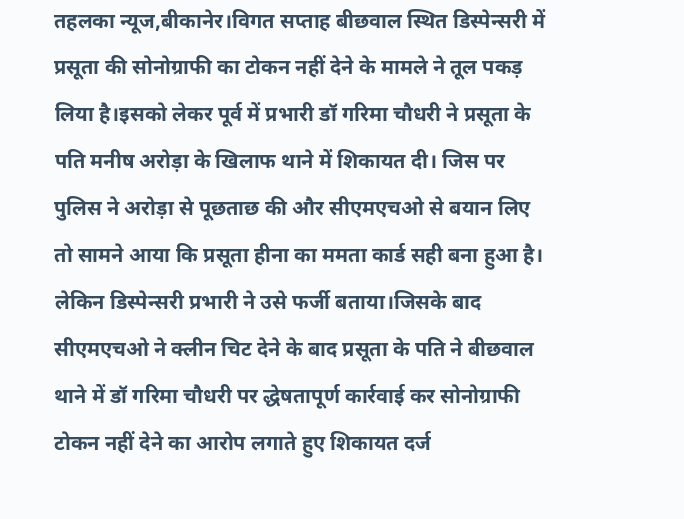तहलका न्यूज,बीकानेर।विगत सप्ताह बीछवाल स्थित डिस्पेन्सरी में प्रसूता की सोनोग्राफी का टोकन नहीं देने के मामले ने तूल पकड़ लिया है।इसको लेकर पूर्व में प्रभारी डॉ गरिमा चौधरी ने प्रसूता के पति मनीष अरोड़ा के खिलाफ थाने में शिकायत दी। जिस पर पुलिस ने अरोड़ा से पूछताछ की और सीएमएचओ से बयान लिए तो सामने आया कि प्रसूता हीना का ममता कार्ड सही बना हुआ है। लेकिन डिस्पेन्सरी प्रभारी ने उसे फर्जी बताया।जिसके बाद सीएमएचओ ने क्लीन चिट देने के बाद प्रसूता के पति ने बीछवाल थाने में डॉ गरिमा चौधरी पर द्धेषतापूर्ण कार्रवाई कर सोनोग्राफी टोकन नहीं देने का आरोप लगाते हुए शिकायत दर्ज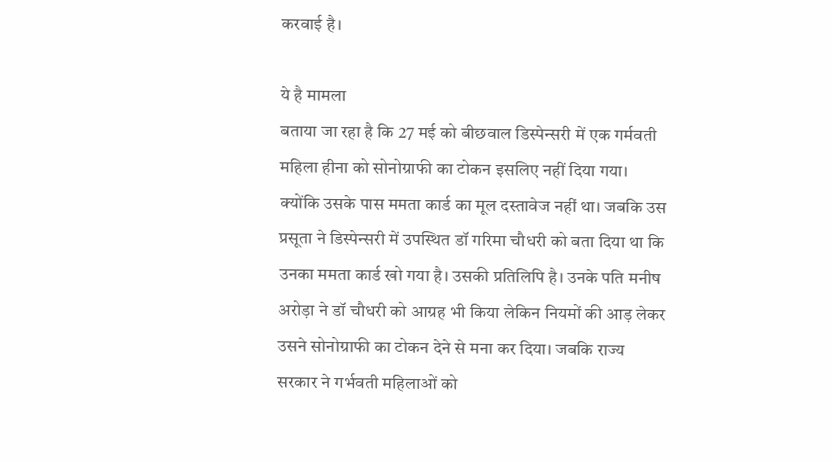करवाई है।

ये है मामला
बताया जा रहा है कि 27 मई को बीछवाल डिस्पेन्सरी में एक गर्मवती महिला हीना को सोनोग्राफी का टोकन इसलिए नहीं दिया गया। क्योंकि उसके पास ममता कार्ड का मूल दस्तावेज नहीं था। जबकि उस प्रसूता ने डिस्पेन्सरी में उपस्थित डॉ गरिमा चौधरी को बता दिया था कि उनका ममता कार्ड खो गया है। उसकी प्रतिलिपि है। उनके पति मनीष अरोड़ा ने डॉ चौधरी को आग्रह भी किया लेकिन नियमों की आड़ लेकर उसने सोनोग्राफी का टोकन देने से मना कर दिया। जबकि राज्य सरकार ने गर्भवती महिलाओं को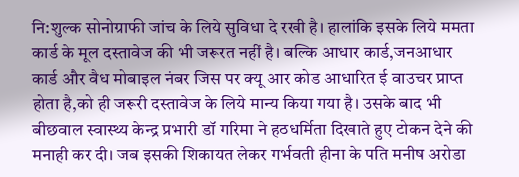नि:शुल्क सोनोग्राफी जांच के लिये सुविधा दे रखी है। हालांकि इसके लिये ममता कार्ड के मूल दस्तावेज की भी जरूरत नहीं है। बल्कि आधार कार्ड,जनआधार कार्ड और वैध मोबाइल नंबर जिस पर क्यू आर कोड आधारित ई वाउचर प्राप्त होता है,को ही जरूरी दस्तावेज के लिये मान्य किया गया है। उसके बाद भी बीछवाल स्वास्थ्य केन्द्र प्रभारी डॉ गरिमा ने हठधर्मिता दिखाते हुए टोकन देने की मनाही कर दी। जब इसकी शिकायत लेकर गर्भवती हीना के पति मनीष अरोडा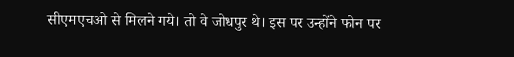सीएमएचओ से मिलने गये। तो वे जोधपुर थे। इस पर उन्होंने फोन पर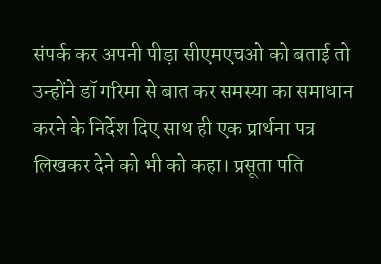संपर्क कर अपनी पीड़ा सीएमएचओ को बताई तो उन्होंने डॉ गरिमा से बात कर समस्या का समाधान करने के निर्देश दिए साथ ही एक प्रार्थना पत्र लिखकर देने को भी को कहा। प्रसूता पति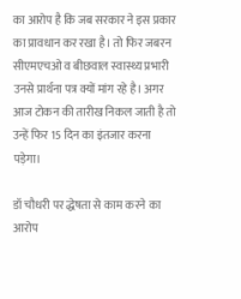का आरोप है कि जब सरकार ने इस प्रकार का प्रावधान कर रखा है। तो फिर जबरन सीएमएचओ व बीछवाल स्वास्थ्य प्रभारी उनसे प्रार्थना पत्र क्यों मांग रहे है। अगर आज टोकन की तारीख निकल जाती है तो उन्हें फिर 15 दिन का इंतजार करना पड़ेगा।

डॉ चौधरी पर द्धेषता से काम करने का आरोप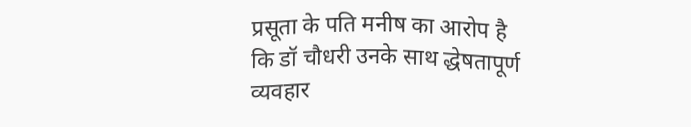प्रसूता के पति मनीष का आरोप है कि डॉ चौधरी उनके साथ द्धेषतापूर्ण व्यवहार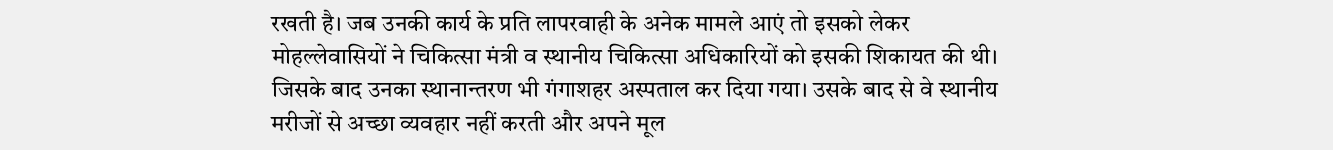रखती है। जब उनकी कार्य के प्रति लापरवाही के अनेक मामले आएं तो इसको लेकर मोहल्लेवासियों ने चिकित्सा मंत्री व स्थानीय चिकित्सा अधिकारियों को इसकी शिकायत की थी। जिसके बाद उनका स्थानान्तरण भी गंगाशहर अस्पताल कर दिया गया। उसके बाद से वे स्थानीय मरीजों से अच्छा व्यवहार नहीं करती और अपने मूल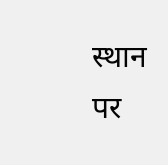स्थान पर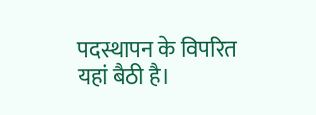पदस्थापन के विपरित यहां बैठी है।